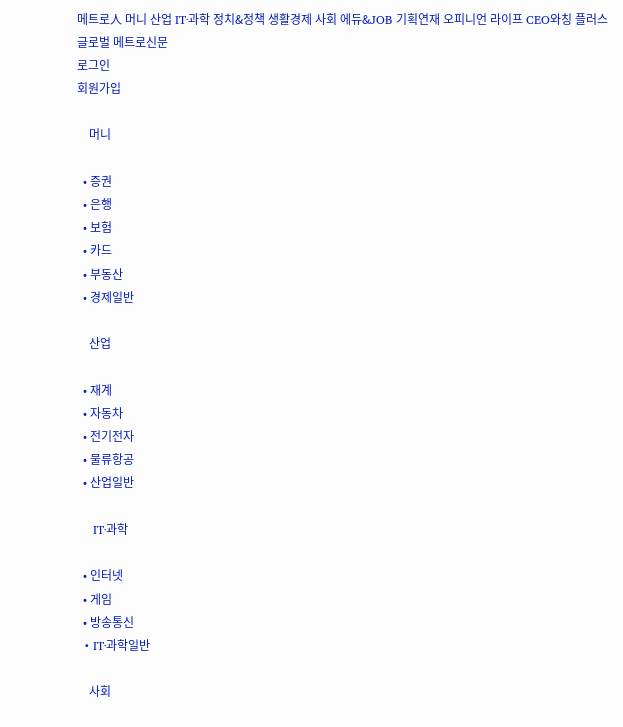메트로人 머니 산업 IT·과학 정치&정책 생활경제 사회 에듀&JOB 기획연재 오피니언 라이프 CEO와칭 플러스
글로벌 메트로신문
로그인
회원가입

    머니

  • 증권
  • 은행
  • 보험
  • 카드
  • 부동산
  • 경제일반

    산업

  • 재계
  • 자동차
  • 전기전자
  • 물류항공
  • 산업일반

    IT·과학

  • 인터넷
  • 게임
  • 방송통신
  • IT·과학일반

    사회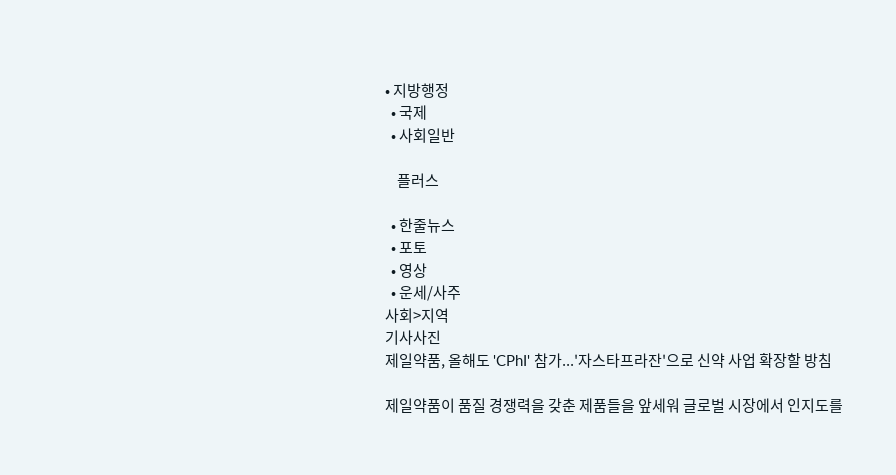• 지방행정
  • 국제
  • 사회일반

    플러스

  • 한줄뉴스
  • 포토
  • 영상
  • 운세/사주
사회>지역
기사사진
제일약품, 올해도 'CPhI' 참가...'자스타프라잔'으로 신약 사업 확장할 방침

제일약품이 품질 경쟁력을 갖춘 제품들을 앞세워 글로벌 시장에서 인지도를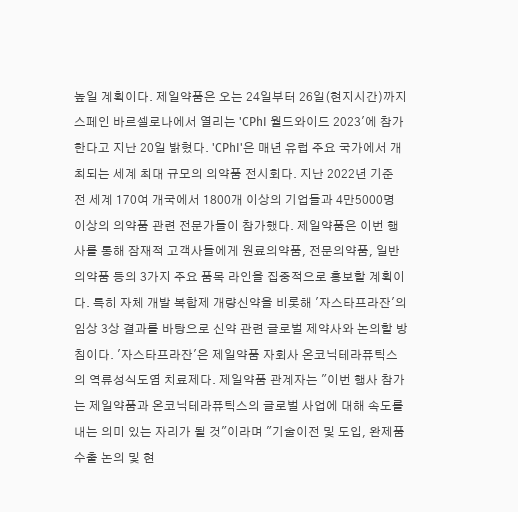높일 계획이다. 제일약품은 오는 24일부터 26일(현지시간)까지 스페인 바르셀로나에서 열리는 'CPhI 월드와이드 2023'에 참가한다고 지난 20일 밝혔다. 'CPhI'은 매년 유럽 주요 국가에서 개최되는 세계 최대 규모의 의약품 전시회다. 지난 2022년 기준 전 세계 170여 개국에서 1800개 이상의 기업들과 4만5000명 이상의 의약품 관련 전문가들이 참가했다. 제일약품은 이번 행사를 통해 잠재적 고객사들에게 원료의약품, 전문의약품, 일반의약품 등의 3가지 주요 품목 라인을 집중적으로 홍보할 계획이다. 특히 자체 개발 복합제 개량신약을 비롯해 '자스타프라잔'의 임상 3상 결과를 바탕으로 신약 관련 글로벌 제약사와 논의할 방침이다. '자스타프라잔'은 제일약품 자회사 온코닉테라퓨틱스의 역류성식도염 치료제다. 제일약품 관계자는 "이번 행사 참가는 제일약품과 온코닉테라퓨틱스의 글로벌 사업에 대해 속도를 내는 의미 있는 자리가 될 것"이라며 "기술이전 및 도입, 완제품 수출 논의 및 현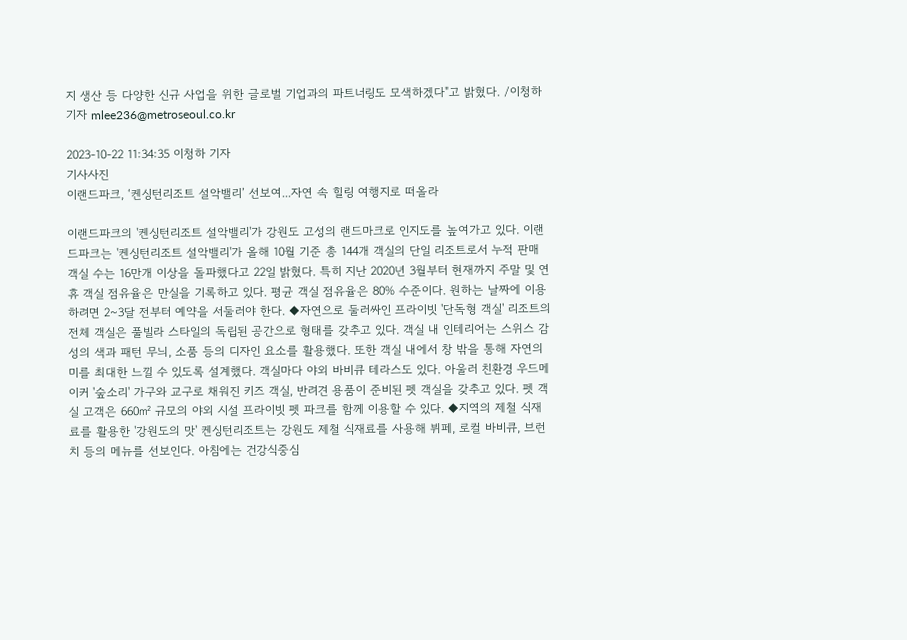지 생산 등 다양한 신규 사업을 위한 글로벌 기업과의 파트너링도 모색하겠다"고 밝혔다. /이청하기자 mlee236@metroseoul.co.kr

2023-10-22 11:34:35 이청하 기자
기사사진
이랜드파크, ‘켄싱턴리조트 설악밸리’ 선보여...자연 속 힐링 여행지로 떠올라

이랜드파크의 '켄싱턴리조트 설악밸리'가 강원도 고성의 랜드마크로 인지도를 높여가고 있다. 이랜드파크는 '켄싱턴리조트 설악밸리'가 올해 10월 기준 총 144개 객실의 단일 리조트로서 누적 판매 객실 수는 16만개 이상을 돌파했다고 22일 밝혔다. 특히 지난 2020년 3월부터 현재까지 주말 및 연휴 객실 점유율은 만실을 기록하고 있다. 평균 객실 점유율은 80% 수준이다. 원하는 날짜에 이용하려면 2~3달 전부터 예약을 서둘러야 한다. ◆자연으로 둘러싸인 프라이빗 '단독형 객실' 리조트의 전체 객실은 풀빌라 스타일의 독립된 공간으로 형태를 갖추고 있다. 객실 내 인테리어는 스위스 감성의 색과 패턴 무늬, 소품 등의 디자인 요소를 활용했다. 또한 객실 내에서 창 밖을 통해 자연의 미를 최대한 느낄 수 있도록 설계했다. 객실마다 야외 바비큐 테라스도 있다. 아울러 친환경 우드메이커 '숲소리' 가구와 교구로 채워진 키즈 객실, 반려견 용품이 준비된 펫 객실을 갖추고 있다. 펫 객실 고객은 660㎡ 규모의 야외 시설 프라이빗 펫 파크를 함께 이용할 수 있다. ◆지역의 제철 식재료를 활용한 '강원도의 맛' 켄싱턴리조트는 강원도 제철 식재료를 사용해 뷔페, 로컬 바비큐, 브런치 등의 메뉴를 선보인다. 아침에는 건강식중심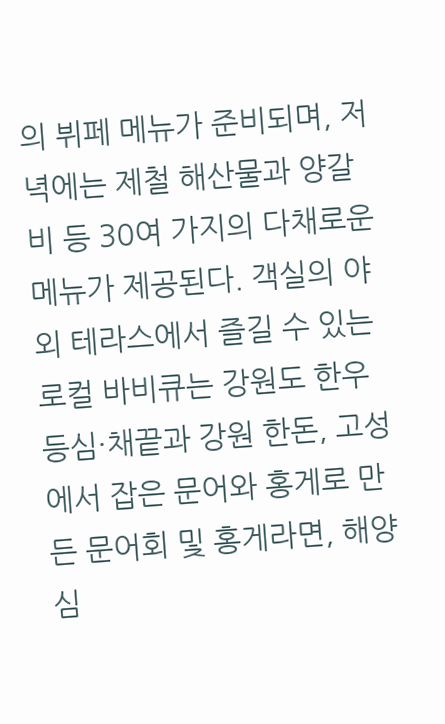의 뷔페 메뉴가 준비되며, 저녁에는 제철 해산물과 양갈비 등 30여 가지의 다채로운 메뉴가 제공된다. 객실의 야외 테라스에서 즐길 수 있는 로컬 바비큐는 강원도 한우 등심·채끝과 강원 한돈, 고성에서 잡은 문어와 홍게로 만든 문어회 및 홍게라면, 해양 심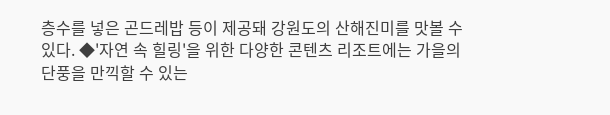층수를 넣은 곤드레밥 등이 제공돼 강원도의 산해진미를 맛볼 수 있다. ◆'자연 속 힐링'을 위한 다양한 콘텐츠 리조트에는 가을의 단풍을 만끽할 수 있는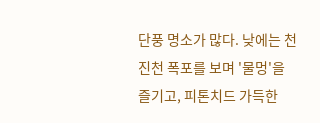단풍 명소가 많다. 낮에는 천진천 폭포를 보며 '물멍'을 즐기고, 피톤치드 가득한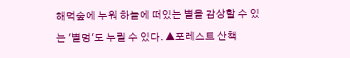해먹숲에 누워 하늘에 떠있는 별을 감상할 수 있는 '별멍'도 누릴 수 있다. ▲포레스트 산책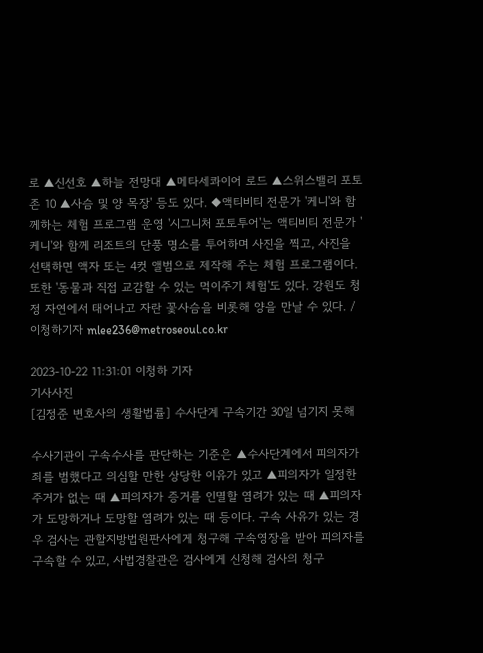로 ▲신선호 ▲하늘 전망대 ▲메타세콰이어 로드 ▲스위스밸리 포토존 10 ▲사슴 및 양 목장' 등도 있다. ◆액티비티 전문가 '케니'와 함께하는 체험 프로그램 운영 '시그니처 포토투어'는 액티비티 전문가 '케니'와 함께 리조트의 단풍 명소를 투어하며 사진을 찍고, 사진을 선택하면 액자 또는 4컷 앨범으로 제작해 주는 체험 프로그램이다. 또한 '동물과 직접 교감할 수 있는 먹이주기 체험'도 있다. 강원도 청정 자연에서 태어나고 자란 꽃사슴을 비롯해 양을 만날 수 있다. /이청하기자 mlee236@metroseoul.co.kr

2023-10-22 11:31:01 이청하 기자
기사사진
[김정준 변호사의 생활법률] 수사단계 구속기간 30일 넘기지 못해

수사기관이 구속수사를 판단하는 기준은 ▲수사단계에서 피의자가 죄를 범했다고 의심할 만한 상당한 이유가 있고 ▲피의자가 일정한 주거가 없는 때 ▲피의자가 증거를 인멸할 염려가 있는 때 ▲피의자가 도망하거나 도망할 염려가 있는 때 등이다. 구속 사유가 있는 경우 검사는 관할지방법원판사에게 청구해 구속영장을 받아 피의자를 구속할 수 있고, 사법경찰관은 검사에게 신청해 검사의 청구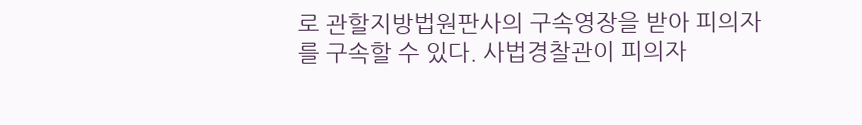로 관할지방법원판사의 구속영장을 받아 피의자를 구속할 수 있다. 사법경찰관이 피의자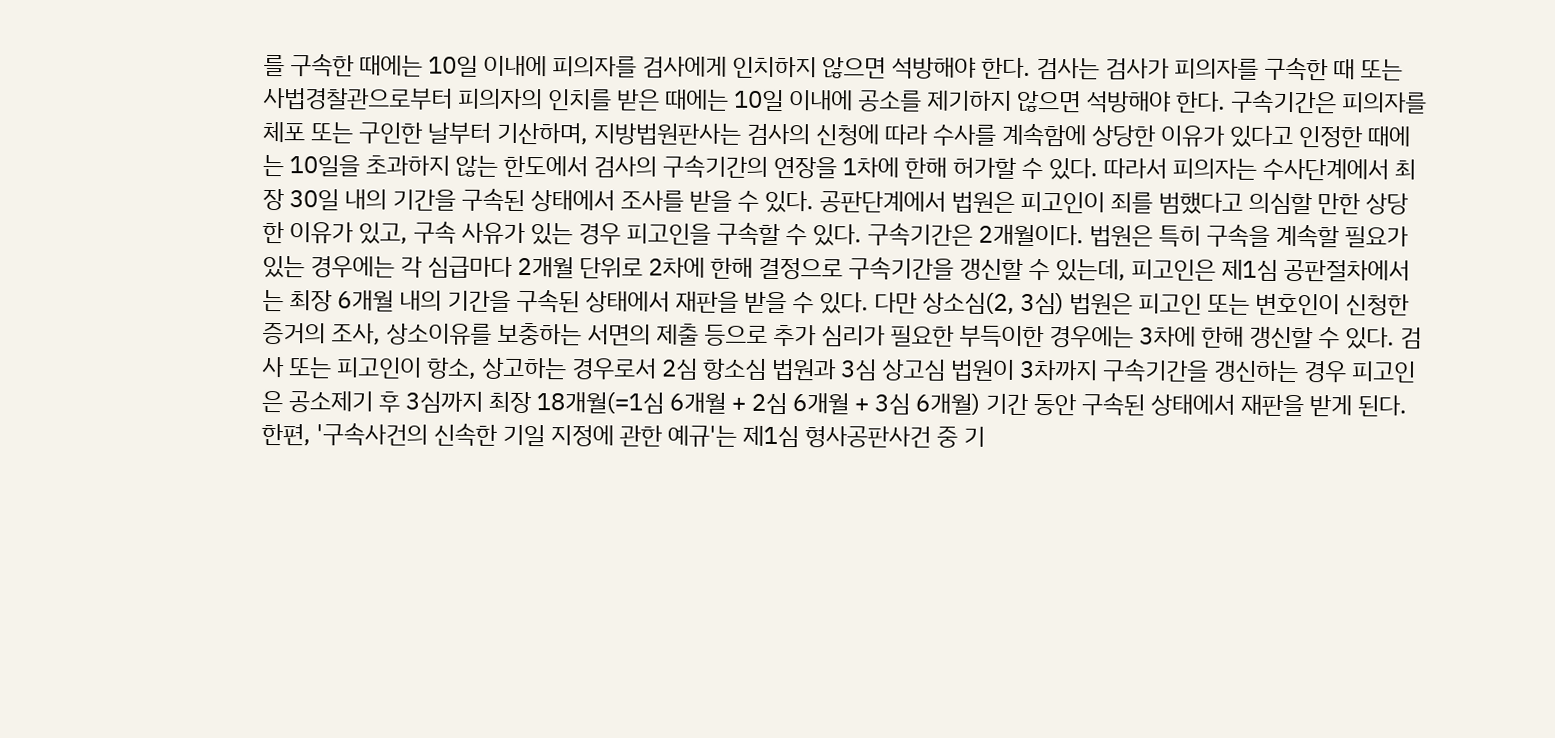를 구속한 때에는 10일 이내에 피의자를 검사에게 인치하지 않으면 석방해야 한다. 검사는 검사가 피의자를 구속한 때 또는 사법경찰관으로부터 피의자의 인치를 받은 때에는 10일 이내에 공소를 제기하지 않으면 석방해야 한다. 구속기간은 피의자를 체포 또는 구인한 날부터 기산하며, 지방법원판사는 검사의 신청에 따라 수사를 계속함에 상당한 이유가 있다고 인정한 때에는 10일을 초과하지 않는 한도에서 검사의 구속기간의 연장을 1차에 한해 허가할 수 있다. 따라서 피의자는 수사단계에서 최장 30일 내의 기간을 구속된 상태에서 조사를 받을 수 있다. 공판단계에서 법원은 피고인이 죄를 범했다고 의심할 만한 상당한 이유가 있고, 구속 사유가 있는 경우 피고인을 구속할 수 있다. 구속기간은 2개월이다. 법원은 특히 구속을 계속할 필요가 있는 경우에는 각 심급마다 2개월 단위로 2차에 한해 결정으로 구속기간을 갱신할 수 있는데, 피고인은 제1심 공판절차에서는 최장 6개월 내의 기간을 구속된 상태에서 재판을 받을 수 있다. 다만 상소심(2, 3심) 법원은 피고인 또는 변호인이 신청한 증거의 조사, 상소이유를 보충하는 서면의 제출 등으로 추가 심리가 필요한 부득이한 경우에는 3차에 한해 갱신할 수 있다. 검사 또는 피고인이 항소, 상고하는 경우로서 2심 항소심 법원과 3심 상고심 법원이 3차까지 구속기간을 갱신하는 경우 피고인은 공소제기 후 3심까지 최장 18개월(=1심 6개월 + 2심 6개월 + 3심 6개월) 기간 동안 구속된 상태에서 재판을 받게 된다. 한편, '구속사건의 신속한 기일 지정에 관한 예규'는 제1심 형사공판사건 중 기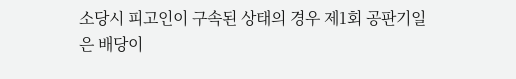소당시 피고인이 구속된 상태의 경우 제1회 공판기일은 배당이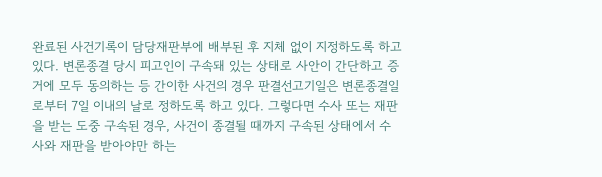완료된 사건기록이 담당재판부에 배부된 후 지체 없이 지정하도록 하고 있다. 변론종결 당시 피고인이 구속돼 있는 상태로 사안이 간단하고 증거에 모두 동의하는 등 간이한 사건의 경우 판결선고기일은 변론종결일로부터 7일 이내의 날로 정하도록 하고 있다. 그렇다면 수사 또는 재판을 받는 도중 구속된 경우, 사건이 종결될 때까지 구속된 상태에서 수사와 재판을 받아야만 하는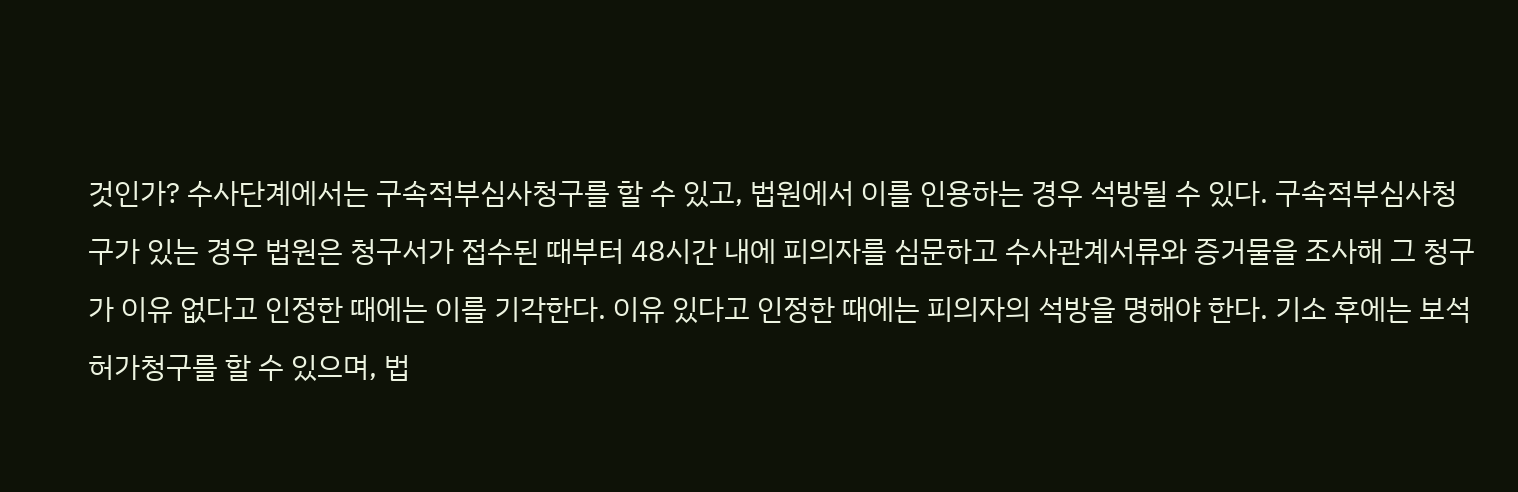것인가? 수사단계에서는 구속적부심사청구를 할 수 있고, 법원에서 이를 인용하는 경우 석방될 수 있다. 구속적부심사청구가 있는 경우 법원은 청구서가 접수된 때부터 48시간 내에 피의자를 심문하고 수사관계서류와 증거물을 조사해 그 청구가 이유 없다고 인정한 때에는 이를 기각한다. 이유 있다고 인정한 때에는 피의자의 석방을 명해야 한다. 기소 후에는 보석허가청구를 할 수 있으며, 법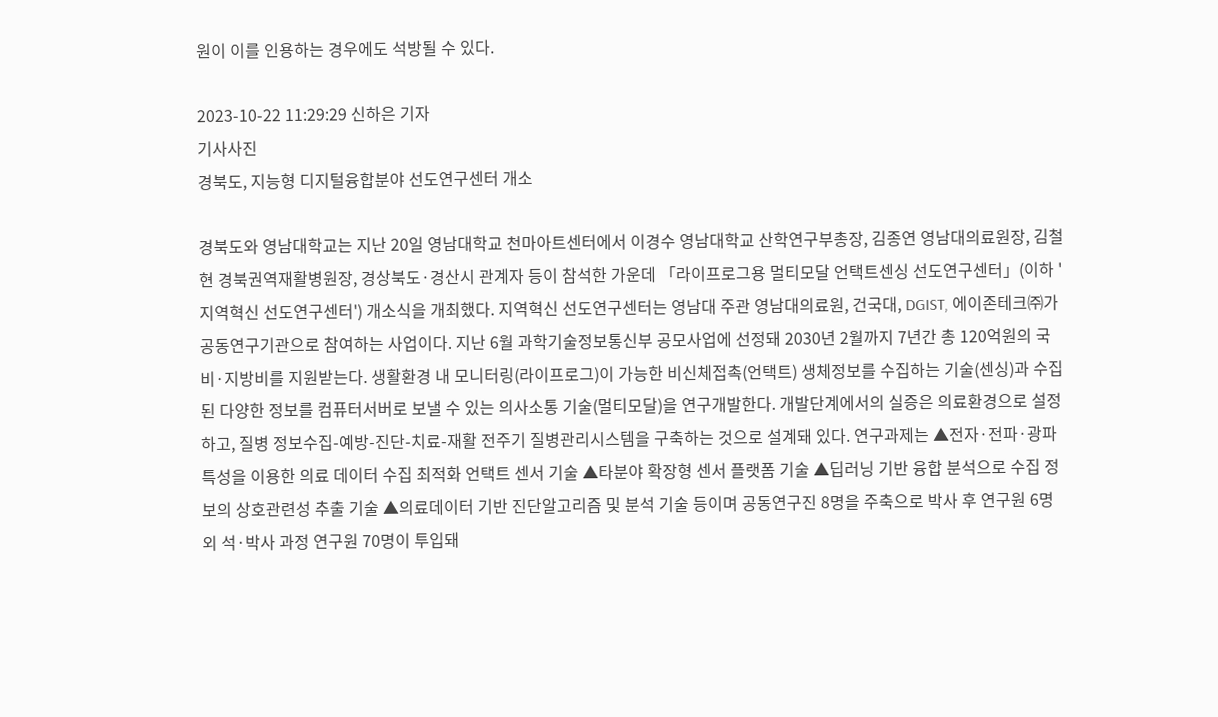원이 이를 인용하는 경우에도 석방될 수 있다.

2023-10-22 11:29:29 신하은 기자
기사사진
경북도, 지능형 디지털융합분야 선도연구센터 개소

경북도와 영남대학교는 지난 20일 영남대학교 천마아트센터에서 이경수 영남대학교 산학연구부총장, 김종연 영남대의료원장, 김철현 경북권역재활병원장, 경상북도·경산시 관계자 등이 참석한 가운데 「라이프로그용 멀티모달 언택트센싱 선도연구센터」(이하 '지역혁신 선도연구센터') 개소식을 개최했다. 지역혁신 선도연구센터는 영남대 주관 영남대의료원, 건국대, DGIST, 에이존테크㈜가 공동연구기관으로 참여하는 사업이다. 지난 6월 과학기술정보통신부 공모사업에 선정돼 2030년 2월까지 7년간 총 120억원의 국비·지방비를 지원받는다. 생활환경 내 모니터링(라이프로그)이 가능한 비신체접촉(언택트) 생체정보를 수집하는 기술(센싱)과 수집된 다양한 정보를 컴퓨터서버로 보낼 수 있는 의사소통 기술(멀티모달)을 연구개발한다. 개발단계에서의 실증은 의료환경으로 설정하고, 질병 정보수집-예방-진단-치료-재활 전주기 질병관리시스템을 구축하는 것으로 설계돼 있다. 연구과제는 ▲전자·전파·광파 특성을 이용한 의료 데이터 수집 최적화 언택트 센서 기술 ▲타분야 확장형 센서 플랫폼 기술 ▲딥러닝 기반 융합 분석으로 수집 정보의 상호관련성 추출 기술 ▲의료데이터 기반 진단알고리즘 및 분석 기술 등이며 공동연구진 8명을 주축으로 박사 후 연구원 6명 외 석·박사 과정 연구원 70명이 투입돼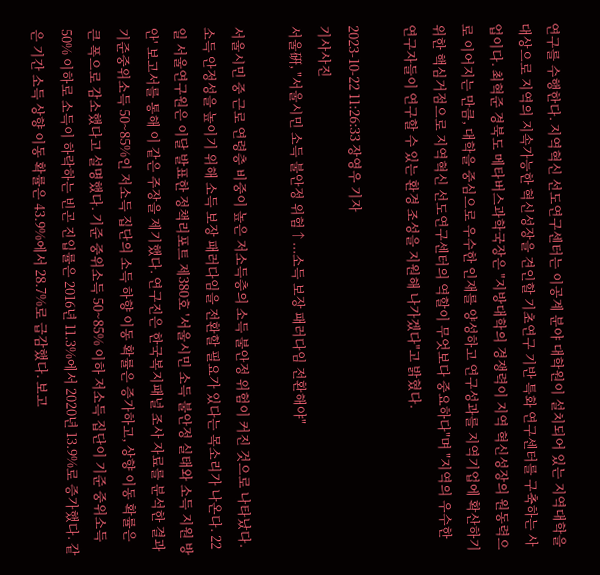연구를 수행한다. 지역혁신 선도연구센터는 이공계 분야 대학원이 설치되어 있는 지역대학을 대상으로 지역의 지속가능한 혁신성장을 견인할 기초연구 기반 특화 연구센터를 구축하는 사업이다. 최혁준 경북도 메타버스과학국장은 "지방대학의 경쟁력이 지역 혁신성장의 원동력으로 이어지는 만큼, 대학을 중심으로 우수한 인재를 양성하고 연구성과를 지역기업에 확산하기 위한 핵심거점으로 지역혁신 선도연구센터의 역할이 무엇보다 중요하다"며 "지역의 우수한 연구자들이 연구할 수 있는 환경 조성을 지원해 나가겠다"고 밝혔다.

2023-10-22 11:26:33 장영우 기자
기사사진
서울硏, "서울시민 소득 불안정 위험↑...소득 보장 패러다임 전환해야"

서울시민 중 근로 연령층 비중이 높은 저소득층의 소득 불안정 위험이 커진 것으로 나타났다. 소득 안정성을 높이기 위해 소득 보장 패러다임을 전환할 필요가 있다는 목소리가 나온다. 22일 서울연구원은 이달 발표한 정책리포트 제380호 '서울시민 소득 불안정 실태와 소득 지원 방안' 보고서를 통해 이 같은 주장을 제기했다. 연구진은 한국복지패널 조사 자료를 분석한 결과 기준중위소득 50~85%인 저소득 집단의 소득 하향 이동 확률은 증가하고, 상향 이동 확률은 큰 폭으로 감소했다고 설명했다. 기준 중위소득 50~85% 이하 저소득 집단이 기준 중위소득 50% 이하로 소득이 하락하는 빈곤 진입률은 2016년 11.3%에서 2020년 13.9%로 증가했다. 같은 기간 소득 상향 이동 확률은 43.9%에서 28.7%로 급감했다. 보고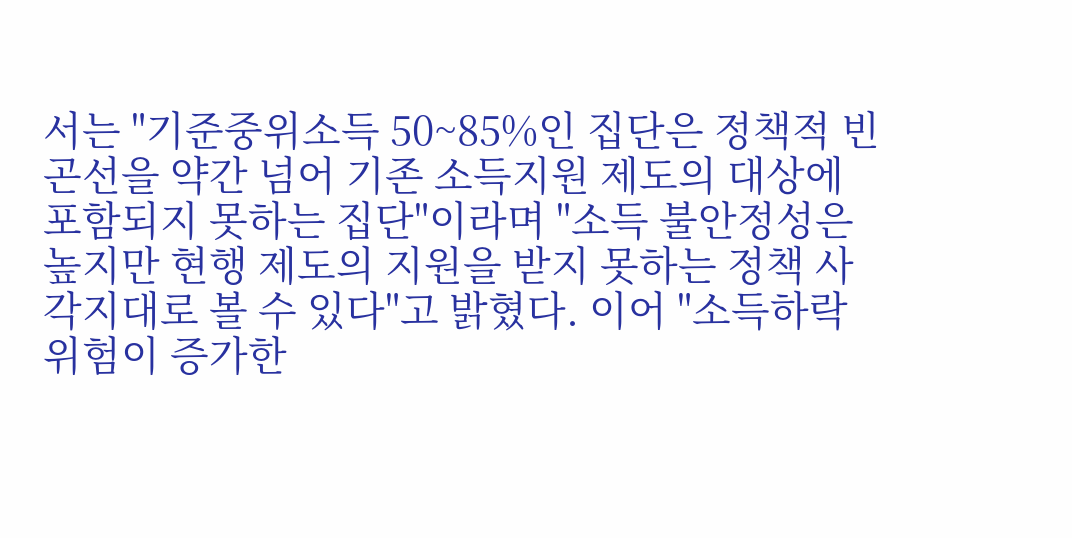서는 "기준중위소득 50~85%인 집단은 정책적 빈곤선을 약간 넘어 기존 소득지원 제도의 대상에 포함되지 못하는 집단"이라며 "소득 불안정성은 높지만 현행 제도의 지원을 받지 못하는 정책 사각지대로 볼 수 있다"고 밝혔다. 이어 "소득하락 위험이 증가한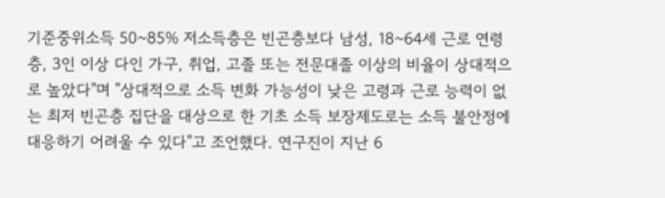기준중위소득 50~85% 저소득층은 빈곤층보다 남성, 18~64세 근로 연령층, 3인 이상 다인 가구, 취업, 고졸 또는 전문대졸 이상의 비율이 상대적으로 높았다"며 "상대적으로 소득 변화 가능성이 낮은 고령과 근로 능력이 없는 최저 빈곤층 집단을 대상으로 한 기초 소득 보장제도로는 소득 불안정에 대응하기 어려울 수 있다"고 조언했다. 연구진이 지난 6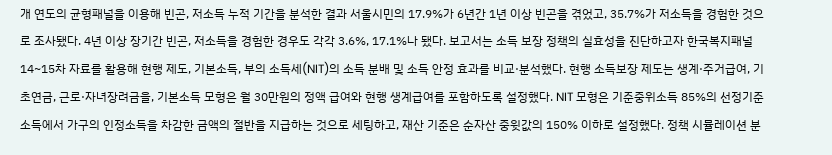개 연도의 균형패널을 이용해 빈곤, 저소득 누적 기간을 분석한 결과 서울시민의 17.9%가 6년간 1년 이상 빈곤을 겪었고, 35.7%가 저소득을 경험한 것으로 조사됐다. 4년 이상 장기간 빈곤, 저소득을 경험한 경우도 각각 3.6%, 17.1%나 됐다. 보고서는 소득 보장 정책의 실효성을 진단하고자 한국복지패널 14~15차 자료를 활용해 현행 제도, 기본소득, 부의 소득세(NIT)의 소득 분배 및 소득 안정 효과를 비교·분석했다. 현행 소득보장 제도는 생계·주거급여, 기초연금, 근로·자녀장려금을, 기본소득 모형은 월 30만원의 정액 급여와 현행 생계급여를 포함하도록 설정했다. NIT 모형은 기준중위소득 85%의 선정기준소득에서 가구의 인정소득을 차감한 금액의 절반을 지급하는 것으로 세팅하고, 재산 기준은 순자산 중윗값의 150% 이하로 설정했다. 정책 시뮬레이션 분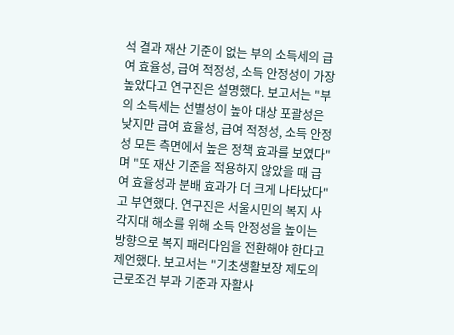석 결과 재산 기준이 없는 부의 소득세의 급여 효율성, 급여 적정성, 소득 안정성이 가장 높았다고 연구진은 설명했다. 보고서는 "부의 소득세는 선별성이 높아 대상 포괄성은 낮지만 급여 효율성, 급여 적정성, 소득 안정성 모든 측면에서 높은 정책 효과를 보였다"며 "또 재산 기준을 적용하지 않았을 때 급여 효율성과 분배 효과가 더 크게 나타났다"고 부연했다. 연구진은 서울시민의 복지 사각지대 해소를 위해 소득 안정성을 높이는 방향으로 복지 패러다임을 전환해야 한다고 제언했다. 보고서는 "기초생활보장 제도의 근로조건 부과 기준과 자활사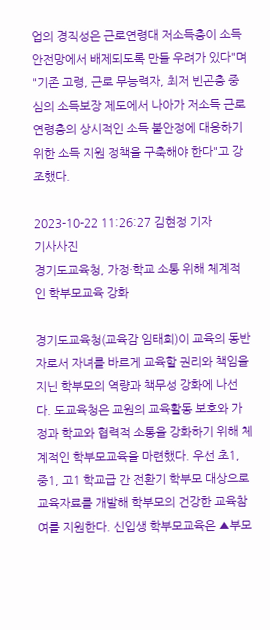업의 경직성은 근로연령대 저소득층이 소득 안전망에서 배제되도록 만들 우려가 있다"며 "기존 고령, 근로 무능력자, 최저 빈곤층 중심의 소득보장 제도에서 나아가 저소득 근로연령층의 상시적인 소득 불안정에 대응하기 위한 소득 지원 정책을 구축해야 한다"고 강조했다.

2023-10-22 11:26:27 김현정 기자
기사사진
경기도교육청, 가정·학교 소통 위해 체계적인 학부모교육 강화

경기도교육청(교육감 임태희)이 교육의 동반자로서 자녀를 바르게 교육할 권리와 책임을 지닌 학부모의 역량과 책무성 강화에 나선다. 도교육청은 교원의 교육활동 보호와 가정과 학교와 협력적 소통을 강화하기 위해 체계적인 학부모교육을 마련했다. 우선 초1, 중1, 고1 학교급 간 전환기 학부모 대상으로 교육자료를 개발해 학부모의 건강한 교육참여를 지원한다. 신입생 학부모교육은 ▲부모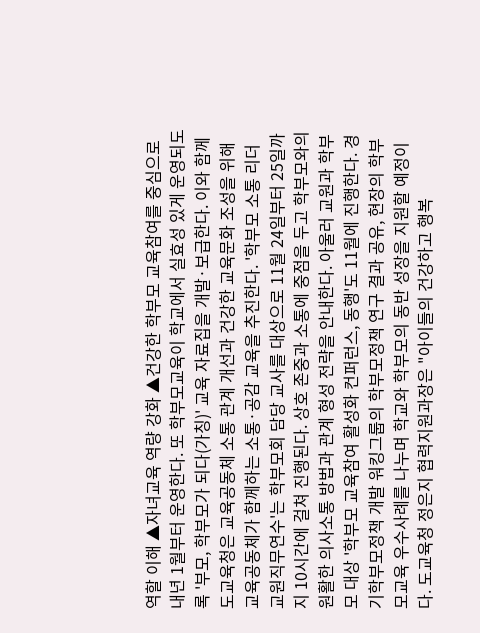역할 이해 ▲자녀교육 역량 강화 ▲건강한 학부모 교육참여를 중심으로 내년 1월부터 운영한다. 또 학부모교육이 학교에서 실효성 있게 운영되도록 '부모, 학부모가 되다(가칭)' 교육 자료집을 개발·보급한다. 이와 함께 도교육청은 교육공동체 소통 관계 개선과 건강한 교육문화 조성을 위해 교육공동체가 함께하는 소통·공감 교육을 추진한다. '학부모 소통 리더 교원직무연수'는 학부모회 담당 교사를 대상으로 11월 24일부터 25일까지 10시간에 걸쳐 진행된다. 상호 존중과 소통에 중점을 두고 학부모와의 원활한 의사소통 방법과 관계 형성 전략을 안내한다. 아울러 교원과 학부모 대상 '학부모 교육참여 활성화 컨퍼런스, 동행'도 11월에 진행한다. 경기학부모정책 개발 워킹그룹의 학부모정책 연구 결과 공유, 현장의 학부모교육 우수사례를 나누며 학교와 학부모의 동반 성장을 지원할 예정이다. 도교육청 정은지 협력지원과장은 "아이들의 건강하고 행복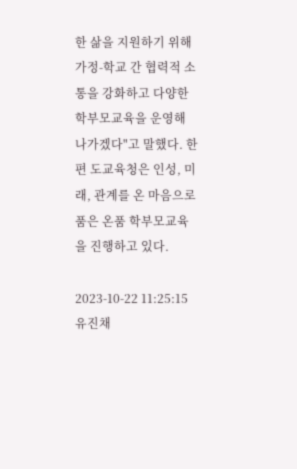한 삶을 지원하기 위해 가정-학교 간 협력적 소통을 강화하고 다양한 학부모교육을 운영해 나가겠다"고 말했다. 한편 도교육청은 인성, 미래, 관계를 온 마음으로 품은 온품 학부모교육을 진행하고 있다.

2023-10-22 11:25:15 유진채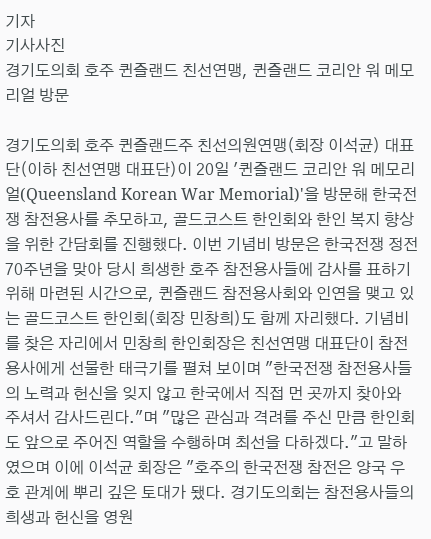기자
기사사진
경기도의회 호주 퀸즐랜드 친선연맹, 퀸즐랜드 코리안 워 메모리얼 방문

경기도의회 호주 퀸즐랜드주 친선의원연맹(회장 이석균) 대표단(이하 친선연맹 대표단)이 20일 '퀸즐랜드 코리안 워 메모리얼(Queensland Korean War Memorial)'을 방문해 한국전쟁 참전용사를 추모하고, 골드코스트 한인회와 한인 복지 향상을 위한 간담회를 진행했다. 이번 기념비 방문은 한국전쟁 정전 70주년을 맞아 당시 희생한 호주 참전용사들에 감사를 표하기 위해 마련된 시간으로, 퀸즐랜드 참전용사회와 인연을 맺고 있는 골드코스트 한인회(회장 민창희)도 함께 자리했다. 기념비를 찾은 자리에서 민창희 한인회장은 친선연맹 대표단이 참전용사에게 선물한 태극기를 펼쳐 보이며 "한국전쟁 참전용사들의 노력과 헌신을 잊지 않고 한국에서 직접 먼 곳까지 찾아와 주셔서 감사드린다."며 "많은 관심과 격려를 주신 만큼 한인회도 앞으로 주어진 역할을 수행하며 최선을 다하겠다."고 말하였으며 이에 이석균 회장은 "호주의 한국전쟁 참전은 양국 우호 관계에 뿌리 깊은 토대가 됐다. 경기도의회는 참전용사들의 희생과 헌신을 영원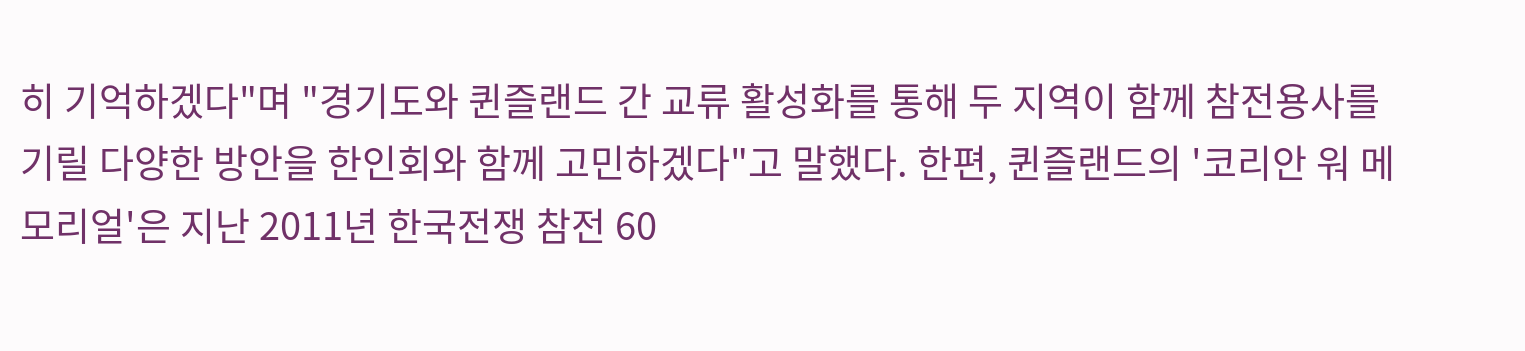히 기억하겠다"며 "경기도와 퀸즐랜드 간 교류 활성화를 통해 두 지역이 함께 참전용사를 기릴 다양한 방안을 한인회와 함께 고민하겠다"고 말했다. 한편, 퀸즐랜드의 '코리안 워 메모리얼'은 지난 2011년 한국전쟁 참전 60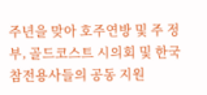주년을 맞아 호주연방 및 주 정부, 골드코스트 시의회 및 한국 참전용사들의 공동 지원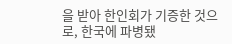을 받아 한인회가 기증한 것으로, 한국에 파병됐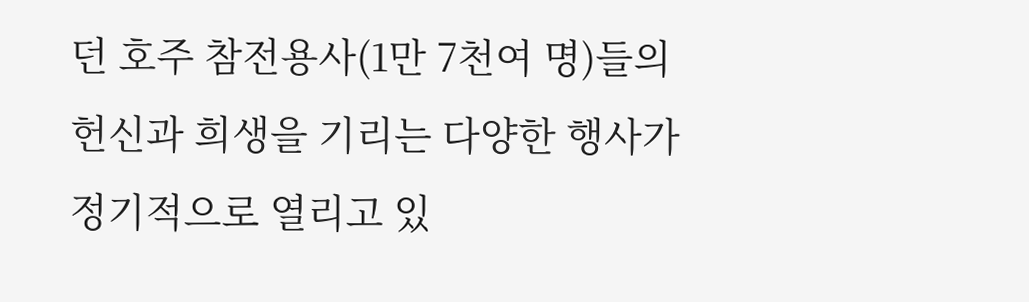던 호주 참전용사(1만 7천여 명)들의 헌신과 희생을 기리는 다양한 행사가 정기적으로 열리고 있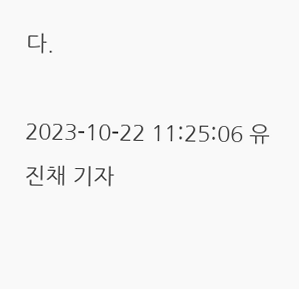다.

2023-10-22 11:25:06 유진채 기자